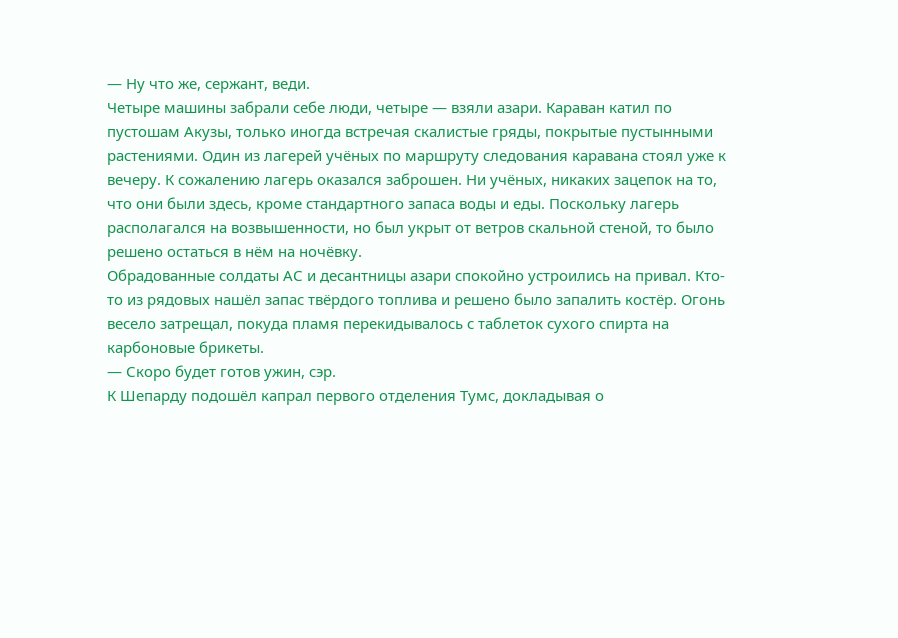— Ну что же, сержант, веди.
Четыре машины забрали себе люди, четыре — взяли азари. Караван катил по пустошам Акузы, только иногда встречая скалистые гряды, покрытые пустынными растениями. Один из лагерей учёных по маршруту следования каравана стоял уже к вечеру. К сожалению лагерь оказался заброшен. Ни учёных, никаких зацепок на то, что они были здесь, кроме стандартного запаса воды и еды. Поскольку лагерь располагался на возвышенности, но был укрыт от ветров скальной стеной, то было решено остаться в нём на ночёвку.
Обрадованные солдаты АС и десантницы азари спокойно устроились на привал. Кто-то из рядовых нашёл запас твёрдого топлива и решено было запалить костёр. Огонь весело затрещал, покуда пламя перекидывалось с таблеток сухого спирта на карбоновые брикеты.
— Скоро будет готов ужин, сэр.
К Шепарду подошёл капрал первого отделения Тумс, докладывая о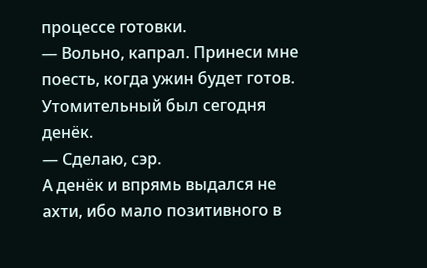процессе готовки.
— Вольно, капрал. Принеси мне поесть, когда ужин будет готов. Утомительный был сегодня денёк.
— Сделаю, сэр.
А денёк и впрямь выдался не ахти, ибо мало позитивного в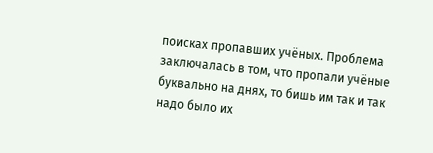поисках пропавших учёных. Проблема заключалась в том, что пропали учёные буквально на днях, то бишь им так и так надо было их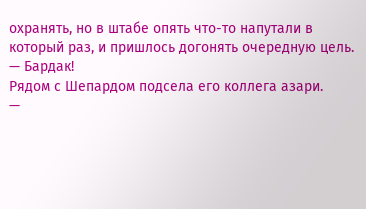охранять, но в штабе опять что-то напутали в который раз, и пришлось догонять очередную цель.
— Бардак!
Рядом с Шепардом подсела его коллега азари.
—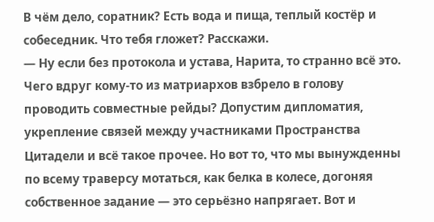В чём дело, соратник? Есть вода и пища, теплый костёр и собеседник. Что тебя гложет? Расскажи.
— Ну если без протокола и устава, Нарита, то странно всё это. Чего вдруг кому-то из матриархов взбрело в голову проводить совместные рейды? Допустим дипломатия, укрепление связей между участниками Пространства Цитадели и всё такое прочее. Но вот то, что мы вынужденны по всему траверсу мотаться, как белка в колесе, догоняя собственное задание — это серьёзно напрягает. Вот и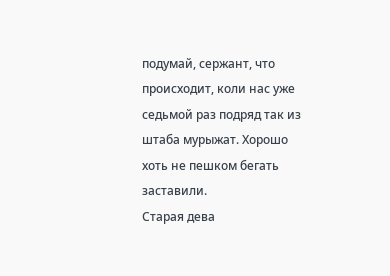подумай, сержант, что происходит, коли нас уже седьмой раз подряд так из штаба мурыжат. Хорошо хоть не пешком бегать заставили.
Старая дева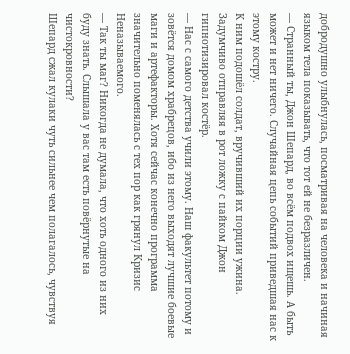добродушно улыбнулась, посматривая на человека и начиная языком тела показывать, что тот ей не безразличен.
— Странный ты, Джон Шепард, во всём подвох ищешь. А быть может и нет ничего. Случайная цепь событий приведшая нас к этому костру.
К ним подошёл солдат, вручивший их порции ужина. Задумчиво отправляя в рот ложку с пайком Джон гипнотизировал костёр.
— Нас с самого детства учили этому. Наш факультет потому и зовётся домом храбрецов, ибо из него выходят лучшие боевые маги и артефакторы. Хотя сейчас конечно программа значительно поменялась с тех пор как грянул Кризис Неназываемого.
— Так ты маг? Никогда не думала, что хоть одного из них буду знать. Слышала у вас там есть повёрнутые на чистокровности?
Шепард сжал кулаки чуть сильнее чем полагалось, чувствуя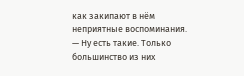как закипают в нём неприятные воспоминания.
— Ну есть такие. Только большинство из них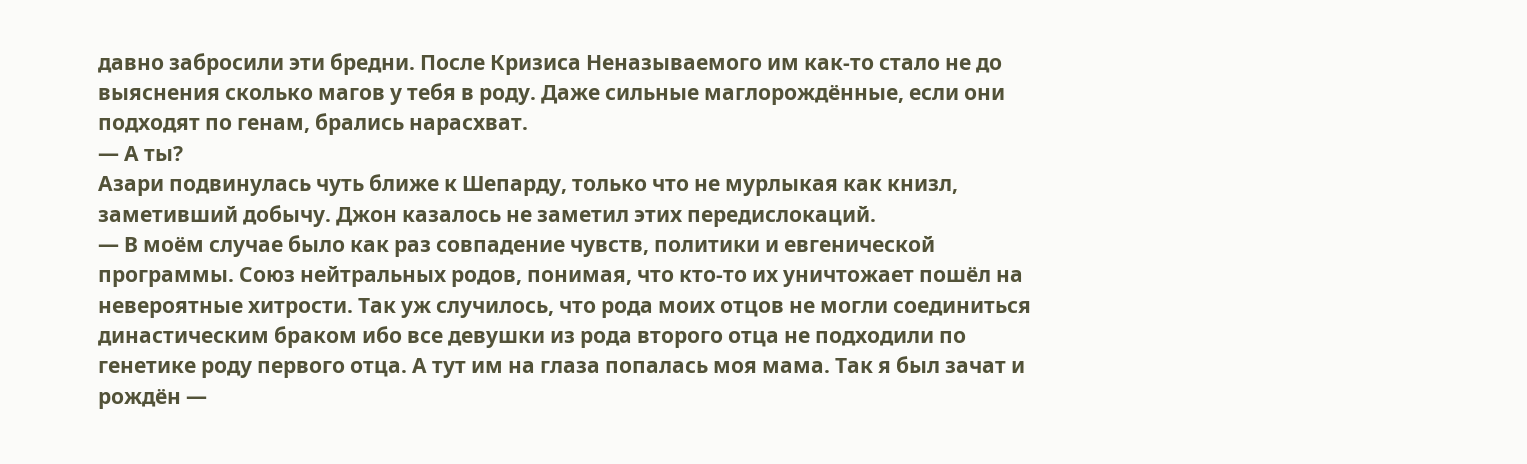давно забросили эти бредни. После Кризиса Неназываемого им как-то стало не до выяснения сколько магов у тебя в роду. Даже сильные маглорождённые, если они подходят по генам, брались нарасхват.
— А ты?
Азари подвинулась чуть ближе к Шепарду, только что не мурлыкая как книзл, заметивший добычу. Джон казалось не заметил этих передислокаций.
— В моём случае было как раз совпадение чувств, политики и евгенической программы. Союз нейтральных родов, понимая, что кто-то их уничтожает пошёл на невероятные хитрости. Так уж случилось, что рода моих отцов не могли соединиться династическим браком ибо все девушки из рода второго отца не подходили по генетике роду первого отца. А тут им на глаза попалась моя мама. Так я был зачат и рождён —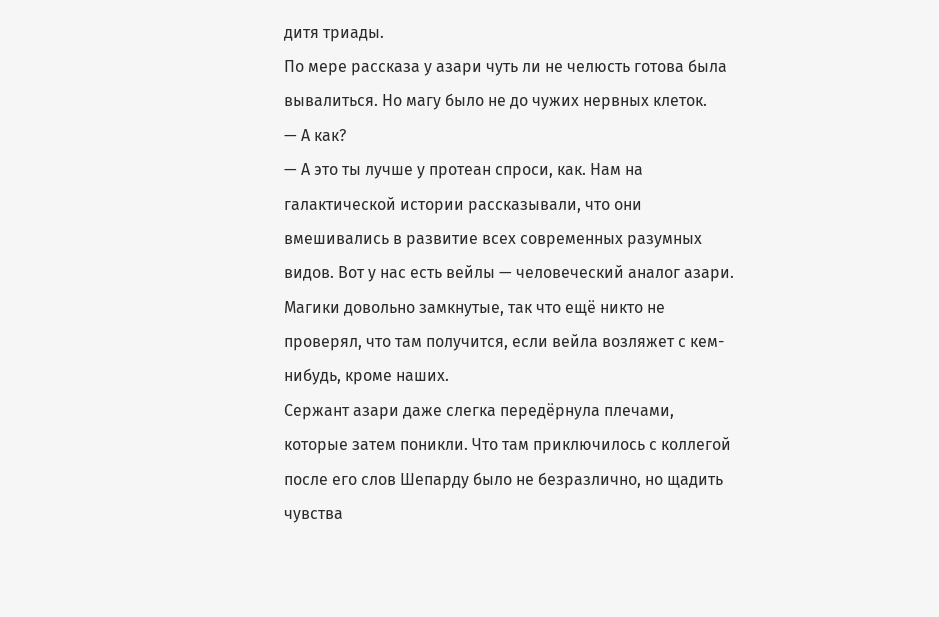дитя триады.
По мере рассказа у азари чуть ли не челюсть готова была вывалиться. Но магу было не до чужих нервных клеток.
— А как?
— А это ты лучше у протеан спроси, как. Нам на галактической истории рассказывали, что они вмешивались в развитие всех современных разумных видов. Вот у нас есть вейлы — человеческий аналог азари. Магики довольно замкнутые, так что ещё никто не проверял, что там получится, если вейла возляжет с кем-нибудь, кроме наших.
Сержант азари даже слегка передёрнула плечами, которые затем поникли. Что там приключилось с коллегой после его слов Шепарду было не безразлично, но щадить чувства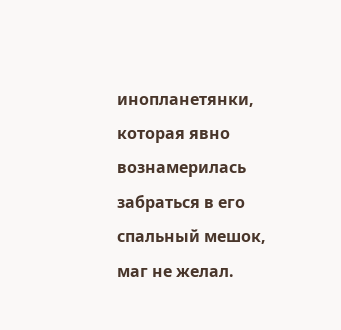инопланетянки, которая явно вознамерилась забраться в его спальный мешок, маг не желал.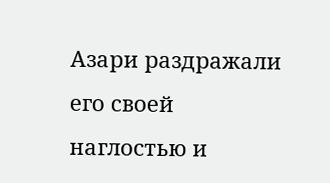Азари раздражали его своей наглостью и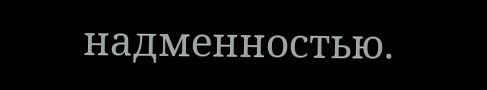надменностью.